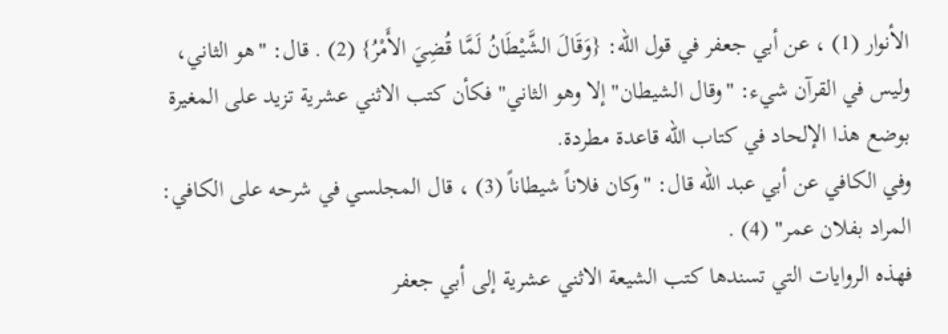الأنوار (1) ، عن أبي جعفر في قول الله: {وَقَالَ الشَّيْطَانُ لَمَّا قُضِيَ الأَمْرُ} (2) . قال: "هو الثاني، وليس في القرآن شيء: "وقال الشيطان" إلا وهو الثاني" فكأن كتب الاثني عشرية تزيد على المغيرة بوضع هذا الإلحاد في كتاب الله قاعدة مطردة.
وفي الكافي عن أبي عبد الله قال: "وكان فلاناً شيطاناً (3) ، قال المجلسي في شرحه على الكافي: المراد بفلان عمر" (4) .
فهذه الروايات التي تسندها كتب الشيعة الاثني عشرية إلى أبي جعفر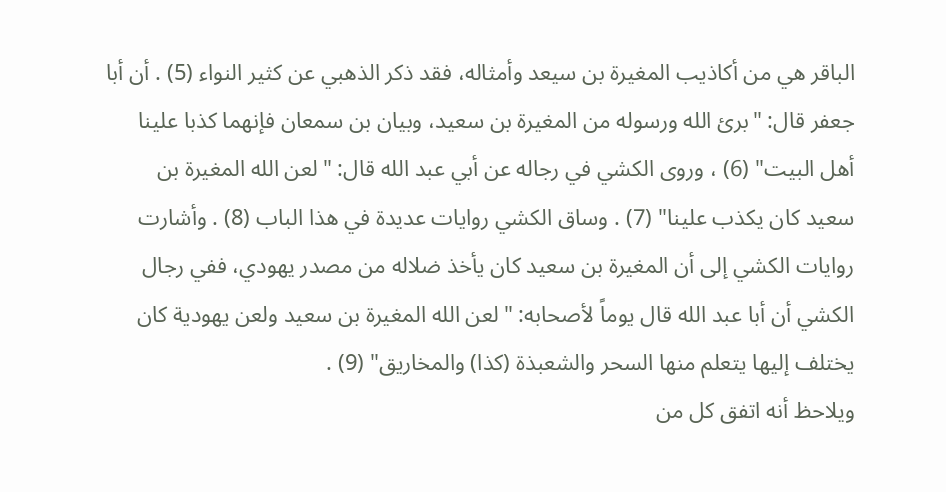الباقر هي من أكاذيب المغيرة بن سيعد وأمثاله، فقد ذكر الذهبي عن كثير النواء (5) . أن أبا جعفر قال: "برئ الله ورسوله من المغيرة بن سعيد، وبيان بن سمعان فإنهما كذبا علينا أهل البيت" (6) ، وروى الكشي في رجاله عن أبي عبد الله قال: "لعن الله المغيرة بن سعيد كان يكذب علينا" (7) . وساق الكشي روايات عديدة في هذا الباب (8) . وأشارت روايات الكشي إلى أن المغيرة بن سعيد كان يأخذ ضلاله من مصدر يهودي، ففي رجال الكشي أن أبا عبد الله قال يوماً لأصحابه: "لعن الله المغيرة بن سعيد ولعن يهودية كان يختلف إليها يتعلم منها السحر والشعبذة (كذا) والمخاريق" (9) .
ويلاحظ أنه اتفق كل من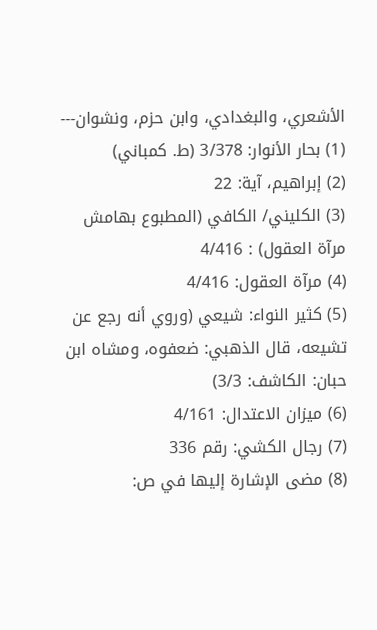الأشعري، والبغدادي، وابن حزم، ونشوان---
(1) بحار الأنوار: 3/378 (ط. كمباني)
(2) إبراهيم، آية: 22
(3) الكليني/ الكافي (المطبوع بهامش مرآة العقول) : 4/416
(4) مرآة العقول: 4/416
(5) كثير النواء: شيعي (وروي أنه رجع عن تشيعه، قال الذهبي: ضعفوه، ومشاه ابن حبان: الكاشف: 3/3)
(6) ميزان الاعتدال: 4/161
(7) رجال الكشي: رقم 336
(8) مضى الإشارة إليها في ص: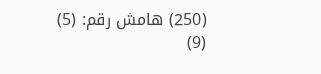(250) هامش رقم: (5)
(9)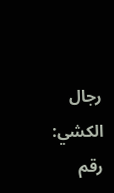رجال الكشي: رقم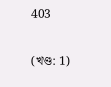403

(খণ্ড: 1)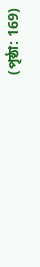(পৃষ্ঠা: 169)